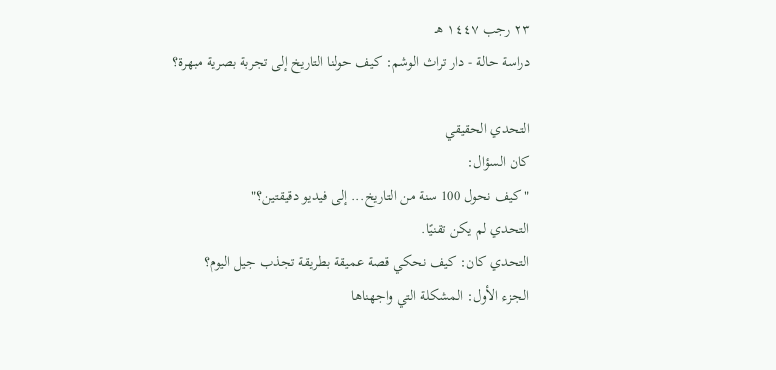٢٣ رجب ١٤٤٧ هـ
دراسة حالة - دار تراث الوشم: كيف حولنا التاريخ إلى تجربة بصرية مبهرة؟

التحدي الحقيقي
كان السؤال:
"كيف نحول 100 سنة من التاريخ... إلى فيديو دقيقتين؟"
التحدي لم يكن تقنيًا.
التحدي كان: كيف نحكي قصة عميقة بطريقة تجذب جيل اليوم؟
الجزء الأول: المشكلة التي واجهناها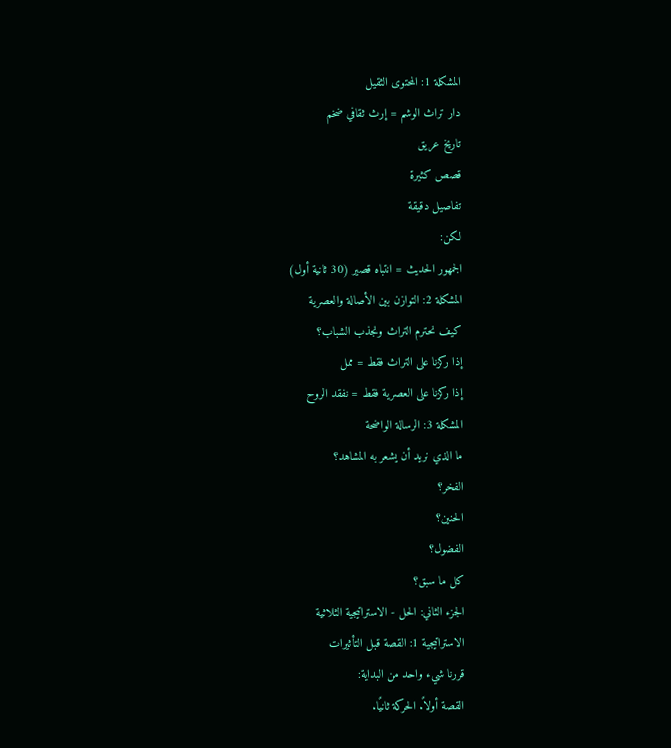المشكلة 1: المحتوى الثقيل
دار تراث الوشم = إرث ثقافي ضخم
تاريخ عريق
قصص كثيرة
تفاصيل دقيقة
لكن:
الجمهور الحديث = انتباه قصير (30 ثانية أول)
المشكلة 2: التوازن بين الأصالة والعصرية
كيف نحترم التراث ونجذب الشباب؟
إذا ركزنا على التراث فقط = ممل
إذا ركزنا على العصرية فقط = نفقد الروح
المشكلة 3: الرسالة الواضحة
ما الذي نريد أن يشعر به المشاهد؟
الفخر؟
الحنين؟
الفضول؟
كل ما سبق؟
الجزء الثاني: الحل - الاستراتيجية الثلاثية
الاستراتيجية 1: القصة قبل التأثيرات
قررنا شيء واحد من البداية:
القصة أولاً. الحركة ثانيًا.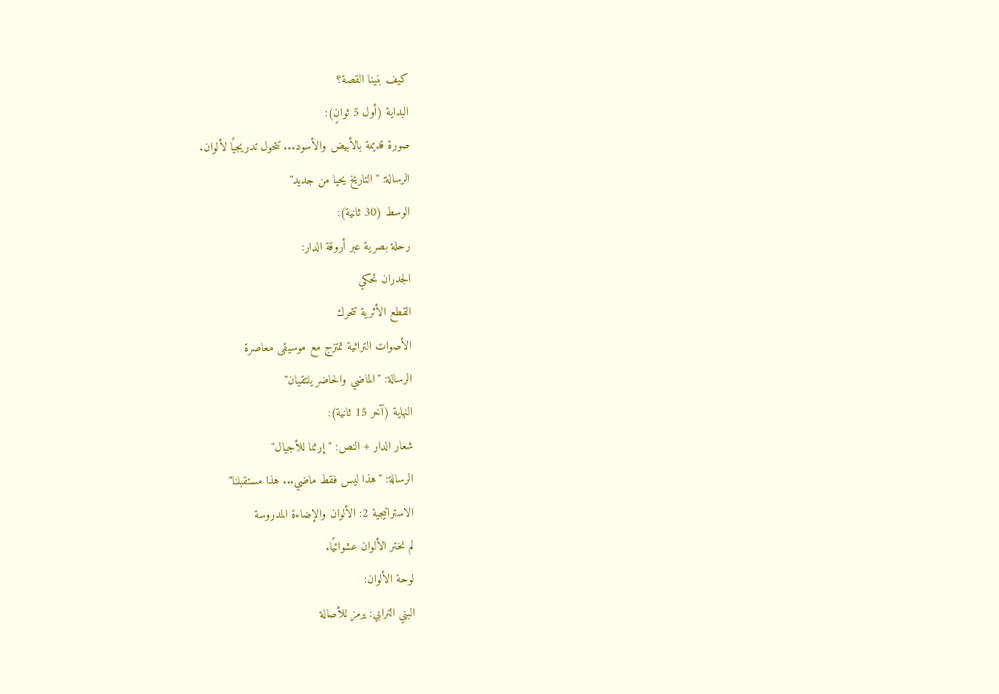كيف بنينا القصة؟
البداية (أول 5 ثوانٍ):
صورة قديمة بالأبيض والأسود... تتحول تدريجيًا لألوان.
الرسالة: "التاريخ يحيا من جديد"
الوسط (30 ثانية):
رحلة بصرية عبر أروقة الدار:
الجدران تحكي
القطع الأثرية تتحرك
الأصوات التراثية تمتزج مع موسيقى معاصرة
الرسالة: "الماضي والحاضر يلتقيان"
النهاية (آخر 15 ثانية):
شعار الدار + النص: "إرثنا للأجيال"
الرسالة: "هذا ليس فقط ماضي... هذا مستقبلنا"
الاستراتيجية 2: الألوان والإضاءة المدروسة
لم نختر الألوان عشوائيًا.
لوحة الألوان:
البني الترابي: يرمز للأصالة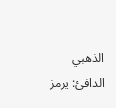الذهبي الدافئ: يرمز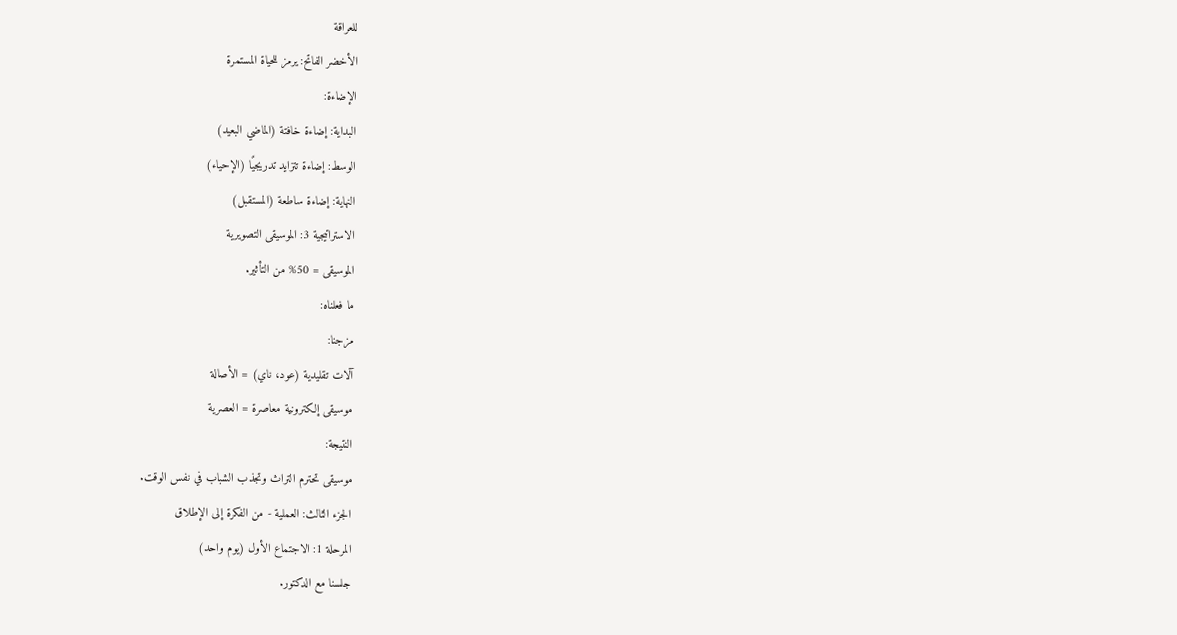للعراقة
الأخضر الفاتح: يرمز للحياة المستمرة
الإضاءة:
البداية: إضاءة خافتة (الماضي البعيد)
الوسط: إضاءة تتزايد تدريجيًا (الإحياء)
النهاية: إضاءة ساطعة (المستقبل)
الاستراتيجية 3: الموسيقى التصويرية
الموسيقى = 50% من التأثير.
ما فعلناه:
مزجنا:
آلات تقليدية (عود، ناي) = الأصالة
موسيقى إلكترونية معاصرة = العصرية
النتيجة:
موسيقى تحترم التراث وتجذب الشباب في نفس الوقت.
الجزء الثالث: العملية - من الفكرة إلى الإطلاق
المرحلة 1: الاجتماع الأول (يوم واحد)
جلسنا مع الدكتور.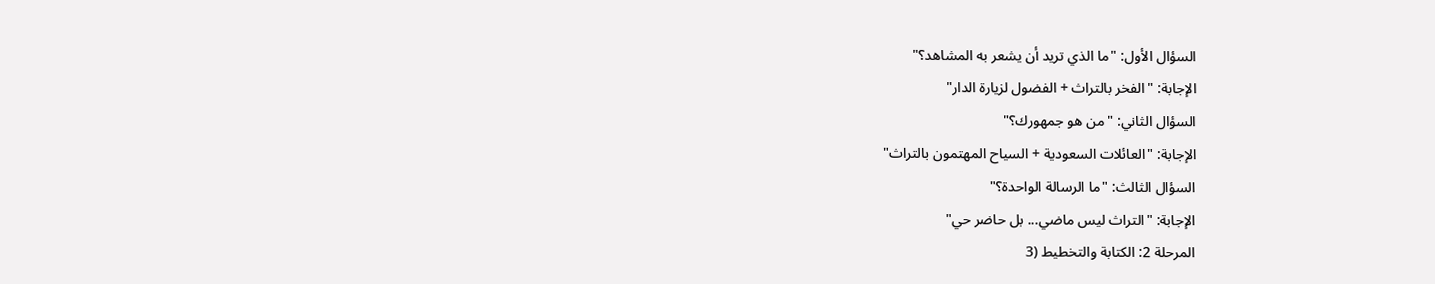السؤال الأول: "ما الذي تريد أن يشعر به المشاهد؟"
الإجابة: "الفخر بالتراث + الفضول لزيارة الدار"
السؤال الثاني: "من هو جمهورك؟"
الإجابة: "العائلات السعودية + السياح المهتمون بالتراث"
السؤال الثالث: "ما الرسالة الواحدة؟"
الإجابة: "التراث ليس ماضي... بل حاضر حي"
المرحلة 2: الكتابة والتخطيط (3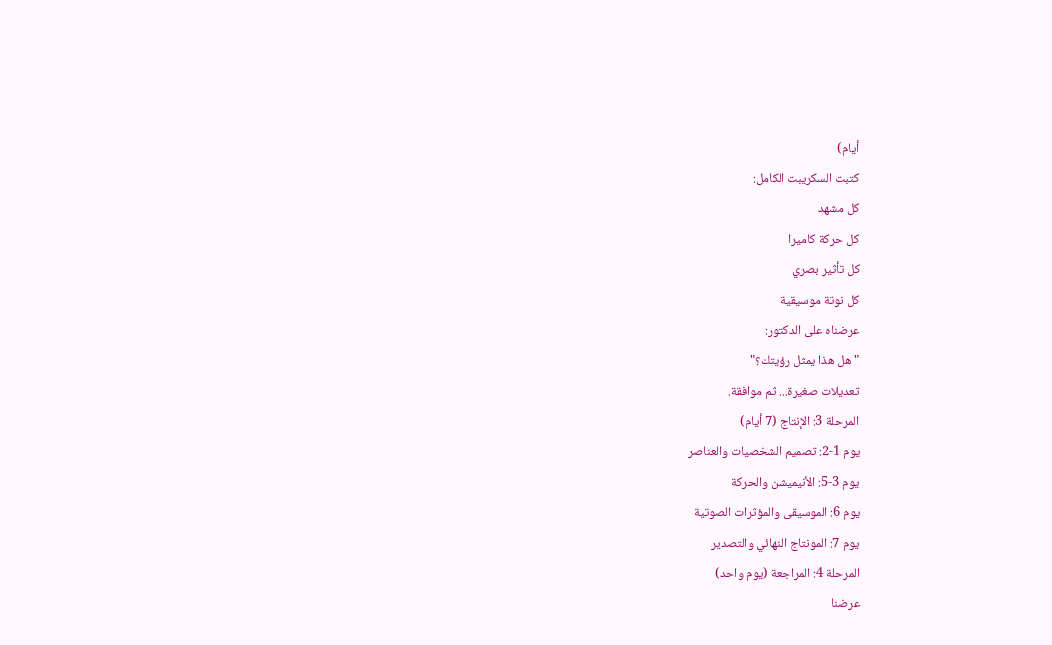أيام)
كتبت السكريبت الكامل:
كل مشهد
كل حركة كاميرا
كل تأثير بصري
كل نوتة موسيقية
عرضناه على الدكتور:
"هل هذا يمثل رؤيتك؟"
تعديلات صغيرة... ثم موافقة.
المرحلة 3: الإنتاج (7 أيام)
يوم 1-2: تصميم الشخصيات والعناصر
يوم 3-5: الأنيميشن والحركة
يوم 6: الموسيقى والمؤثرات الصوتية
يوم 7: المونتاج النهائي والتصدير
المرحلة 4: المراجعة (يوم واحد)
عرضنا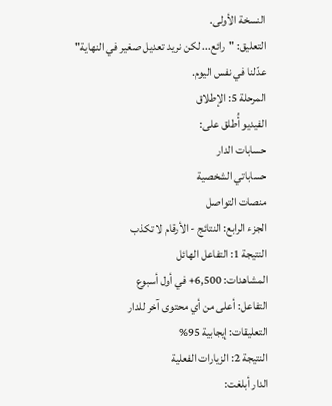النسخة الأولى.
التعليق: "رائع... لكن نريد تعديل صغير في النهاية"
عدّلنا في نفس اليوم.
المرحلة 5: الإطلاق
الفيديو أُطلق على:
حسابات الدار
حساباتي الشخصية
منصات التواصل
الجزء الرابع: النتائج - الأرقام لا تكذب
النتيجة 1: التفاعل الهائل
المشاهدات: 6,500+ في أول أسبوع
التفاعل: أعلى من أي محتوى آخر للدار
التعليقات: إيجابية 95%
النتيجة 2: الزيارات الفعلية
الدار أبلغت: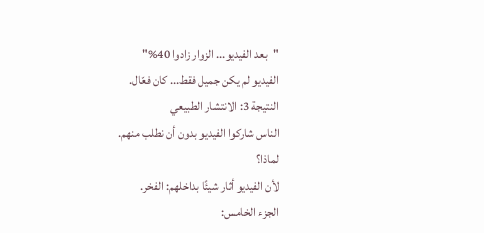"بعد الفيديو... الزوار زادوا 40%"
الفيديو لم يكن جميل فقط... كان فعّال.
النتيجة 3: الانتشار الطبيعي
الناس شاركوا الفيديو بدون أن نطلب منهم.
لماذا؟
لأن الفيديو أثار شيئًا بداخلهم: الفخر.
الجزء الخامس: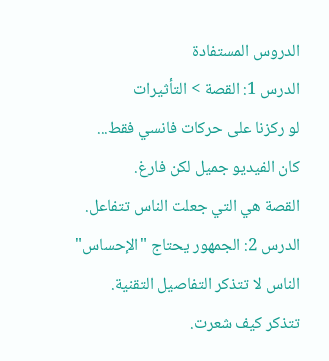الدروس المستفادة
الدرس 1: القصة > التأثيرات
لو ركزنا على حركات فانسي فقط...
كان الفيديو جميل لكن فارغ.
القصة هي التي جعلت الناس تتفاعل.
الدرس 2: الجمهور يحتاج "الإحساس"
الناس لا تتذكر التفاصيل التقنية.
تتذكر كيف شعرت.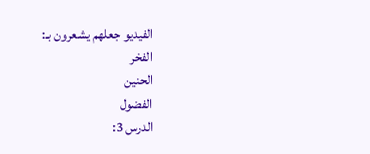الفيديو جعلهم يشعرون بـ:
الفخر
الحنين
الفضول
الدرس 3: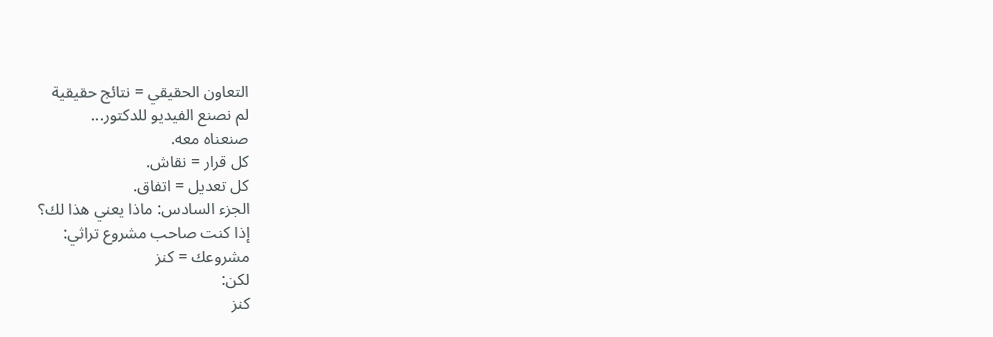التعاون الحقيقي = نتائج حقيقية
لم نصنع الفيديو للدكتور...
صنعناه معه.
كل قرار = نقاش.
كل تعديل = اتفاق.
الجزء السادس: ماذا يعني هذا لك؟
إذا كنت صاحب مشروع تراثي:
مشروعك = كنز
لكن:
كنز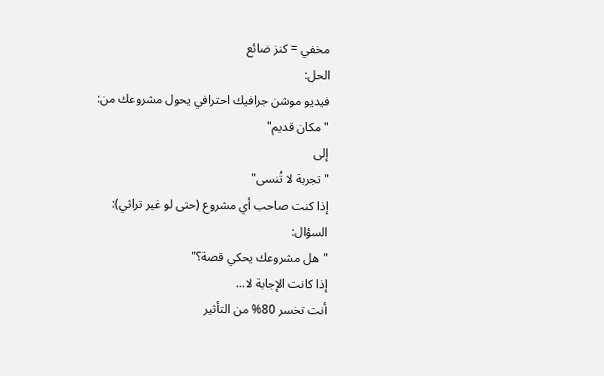مخفي = كنز ضائع
الحل:
فيديو موشن جرافيك احترافي يحول مشروعك من:
"مكان قديم"
إلى
"تجربة لا تُنسى"
إذا كنت صاحب أي مشروع (حتى لو غير تراثي):
السؤال:
"هل مشروعك يحكي قصة؟"
إذا كانت الإجابة لا...
أنت تخسر 80% من التأثير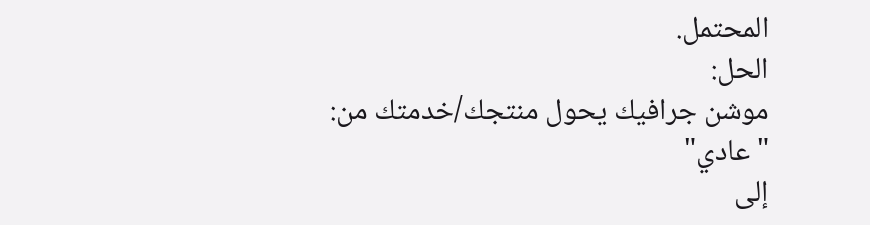المحتمل.
الحل:
موشن جرافيك يحول منتجك/خدمتك من:
"عادي"
إلى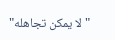"لا يمكن تجاهله"